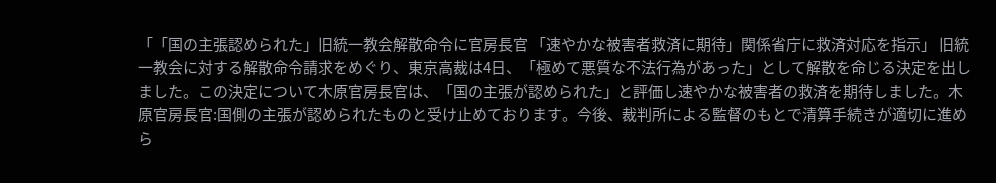「「国の主張認められた」旧統一教会解散命令に官房長官 「速やかな被害者救済に期待」関係省庁に救済対応を指示」 旧統一教会に対する解散命令請求をめぐり、東京高裁は4日、「極めて悪質な不法行為があった」として解散を命じる決定を出しました。この決定について木原官房長官は、「国の主張が認められた」と評価し速やかな被害者の救済を期待しました。木原官房長官:国側の主張が認められたものと受け止めております。今後、裁判所による監督のもとで清算手続きが適切に進めら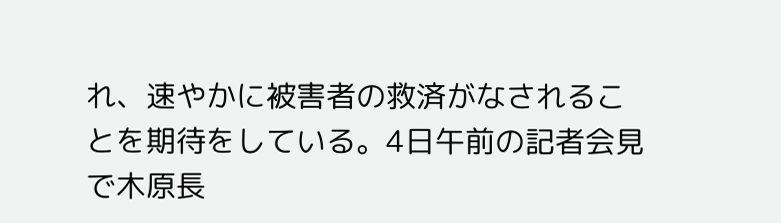れ、速やかに被害者の救済がなされることを期待をしている。4日午前の記者会見で木原長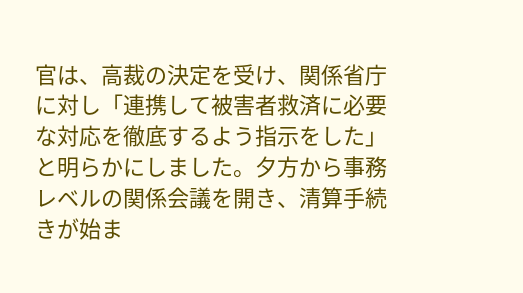官は、高裁の決定を受け、関係省庁に対し「連携して被害者救済に必要な対応を徹底するよう指示をした」と明らかにしました。夕方から事務レベルの関係会議を開き、清算手続きが始ま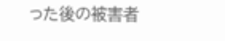った後の被害者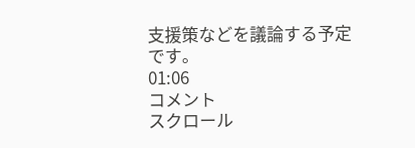支援策などを議論する予定です。
01:06
コメント
スクロール